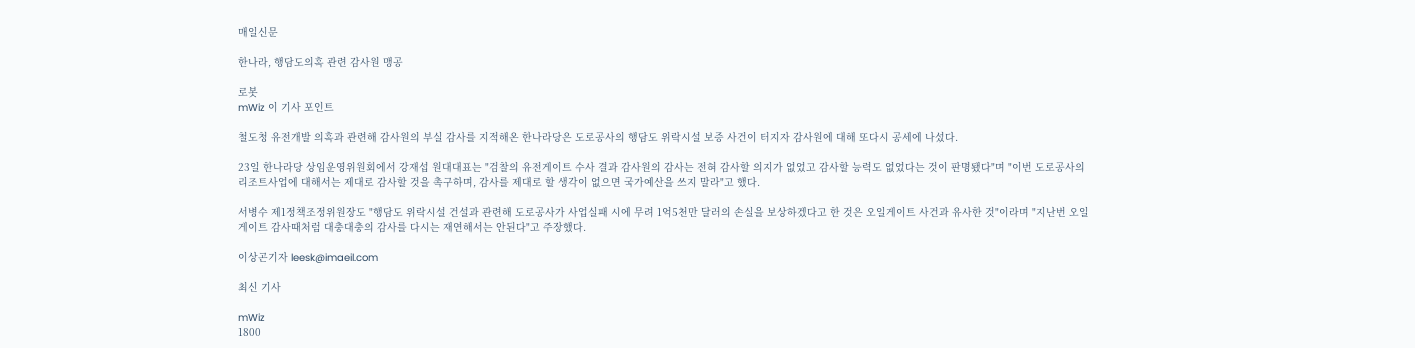매일신문

한나라, 행담도의혹 관련 감사원 맹공

로봇
mWiz 이 기사 포인트

철도청 유전개발 의혹과 관련해 감사원의 부실 감사를 지적해온 한나라당은 도로공사의 행담도 위락시설 보증 사건이 터지자 감사원에 대해 또다시 공세에 나섰다.

23일 한나라당 상임운영위원회에서 강재섭 원대대표는 "검찰의 유전게이트 수사 결과 감사원의 감사는 전혀 감사할 의지가 없었고 감사할 능력도 없었다는 것이 판명됐다"며 "이번 도로공사의 리조트사업에 대해서는 제대로 감사할 것을 촉구하며, 감사를 제대로 할 생각이 없으면 국가예산을 쓰지 말라"고 했다.

서병수 제1정책조정위원장도 "행담도 위락시설 건설과 관련해 도로공사가 사업실패 시에 무려 1억5천만 달러의 손실을 보상하겠다고 한 것은 오일게이트 사건과 유사한 것"이라며 "지난번 오일게이트 감사때처럼 대충대충의 감사를 다시는 재연해서는 안된다"고 주장했다.

이상곤기자 leesk@imaeil.com

최신 기사

mWiz
1800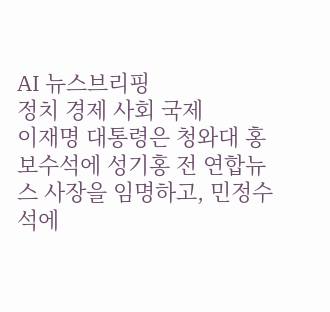AI 뉴스브리핑
정치 경제 사회 국제
이재명 대통령은 청와대 홍보수석에 성기홍 전 연합뉴스 사장을 임명하고, 민정수석에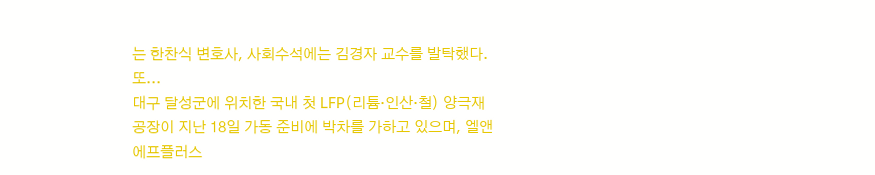는 한찬식 변호사, 사회수석에는 김경자 교수를 발탁했다. 또...
대구 달성군에 위치한 국내 첫 LFP(리튬·인산·철) 양극재 공장이 지난 18일 가동 준비에 박차를 가하고 있으며, 엘앤에프플러스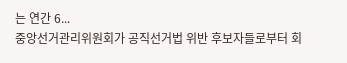는 연간 6...
중앙선거관리위원회가 공직선거법 위반 후보자들로부터 회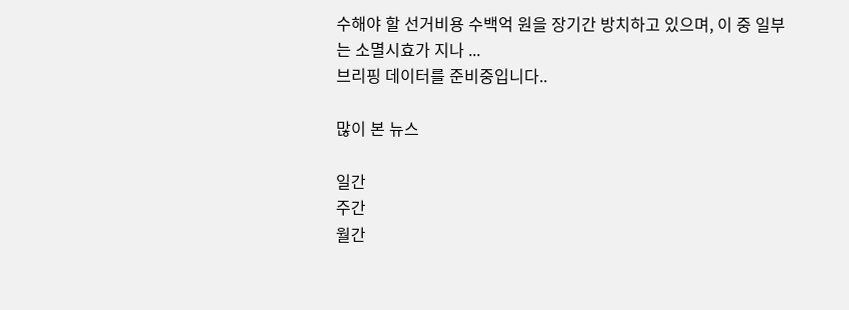수해야 할 선거비용 수백억 원을 장기간 방치하고 있으며, 이 중 일부는 소멸시효가 지나 ...
브리핑 데이터를 준비중입니다..

많이 본 뉴스

일간
주간
월간